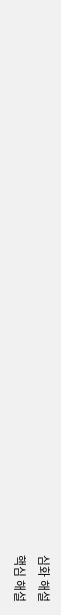심화 해설
핵심 해설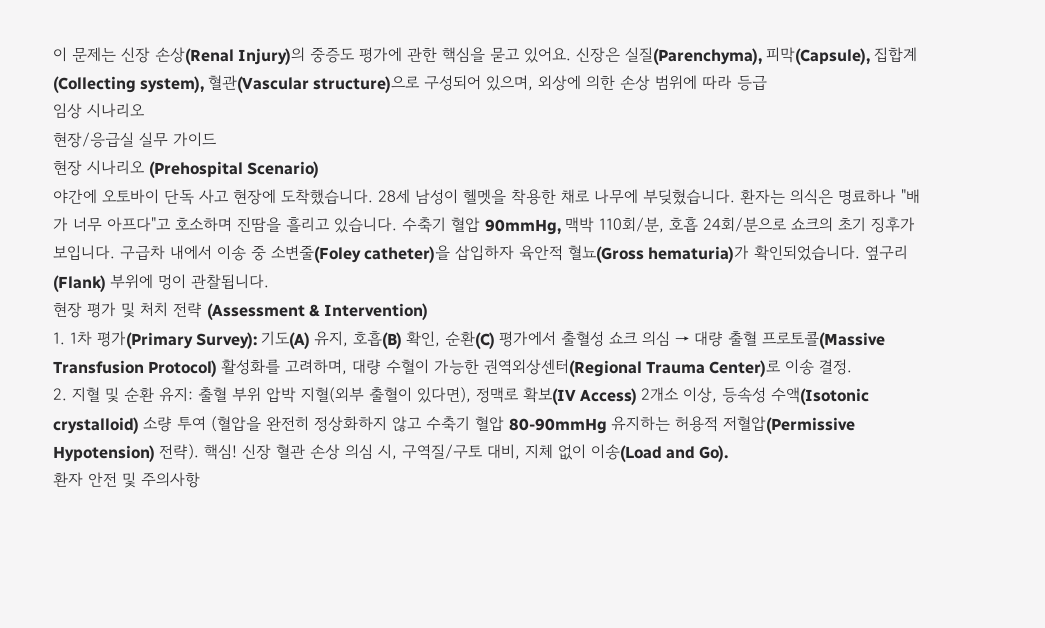이 문제는 신장 손상(Renal Injury)의 중증도 평가에 관한 핵심을 묻고 있어요. 신장은 실질(Parenchyma), 피막(Capsule), 집합계(Collecting system), 혈관(Vascular structure)으로 구성되어 있으며, 외상에 의한 손상 범위에 따라 등급
임상 시나리오
현장/응급실 실무 가이드
현장 시나리오 (Prehospital Scenario)
야간에 오토바이 단독 사고 현장에 도착했습니다. 28세 남성이 헬멧을 착용한 채로 나무에 부딪혔습니다. 환자는 의식은 명료하나 "배가 너무 아프다"고 호소하며 진땀을 흘리고 있습니다. 수축기 혈압 90mmHg, 맥박 110회/분, 호흡 24회/분으로 쇼크의 초기 징후가 보입니다. 구급차 내에서 이송 중 소변줄(Foley catheter)을 삽입하자 육안적 혈뇨(Gross hematuria)가 확인되었습니다. 옆구리(Flank) 부위에 멍이 관찰됩니다.
현장 평가 및 처치 전략 (Assessment & Intervention)
1. 1차 평가(Primary Survey): 기도(A) 유지, 호흡(B) 확인, 순환(C) 평가에서 출혈성 쇼크 의심 → 대량 출혈 프로토콜(Massive Transfusion Protocol) 활성화를 고려하며, 대량 수혈이 가능한 권역외상센터(Regional Trauma Center)로 이송 결정.
2. 지혈 및 순환 유지: 출혈 부위 압박 지혈(외부 출혈이 있다면), 정맥로 확보(IV Access) 2개소 이상, 등속성 수액(Isotonic crystalloid) 소량 투여 (혈압을 완전히 정상화하지 않고 수축기 혈압 80-90mmHg 유지하는 허용적 저혈압(Permissive Hypotension) 전략). 핵심! 신장 혈관 손상 의심 시, 구역질/구토 대비, 지체 없이 이송(Load and Go).
환자 안전 및 주의사항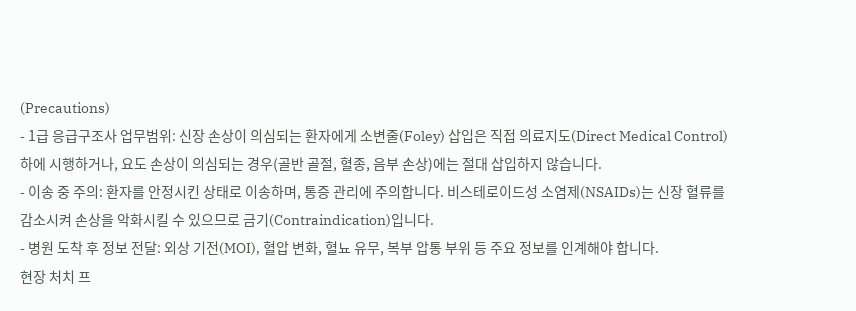(Precautions)
- 1급 응급구조사 업무범위: 신장 손상이 의심되는 환자에게 소변줄(Foley) 삽입은 직접 의료지도(Direct Medical Control) 하에 시행하거나, 요도 손상이 의심되는 경우(골반 골절, 혈종, 음부 손상)에는 절대 삽입하지 않습니다.
- 이송 중 주의: 환자를 안정시킨 상태로 이송하며, 통증 관리에 주의합니다. 비스테로이드성 소염제(NSAIDs)는 신장 혈류를 감소시켜 손상을 악화시킬 수 있으므로 금기(Contraindication)입니다.
- 병원 도착 후 정보 전달: 외상 기전(MOI), 혈압 변화, 혈뇨 유무, 복부 압통 부위 등 주요 정보를 인계해야 합니다.
현장 처치 프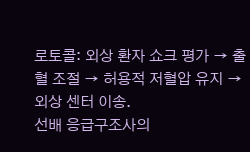로토콜: 외상 환자 쇼크 평가 → 출혈 조절 → 허용적 저혈압 유지 → 외상 센터 이송.
선배 응급구조사의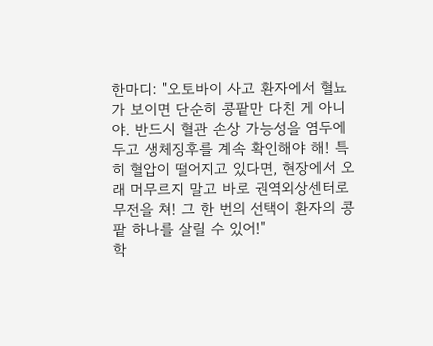한마디: "오토바이 사고 환자에서 혈뇨가 보이면 단순히 콩팥만 다친 게 아니야. 반드시 혈관 손상 가능성을 염두에 두고 생체징후를 계속 확인해야 해! 특히 혈압이 떨어지고 있다면, 현장에서 오래 머무르지 말고 바로 권역외상센터로 무전을 쳐! 그 한 번의 선택이 환자의 콩팥 하나를 살릴 수 있어!"
학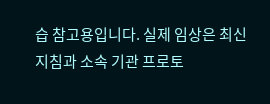습 참고용입니다. 실제 임상은 최신 지침과 소속 기관 프로토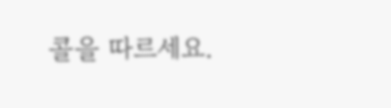콜을 따르세요.